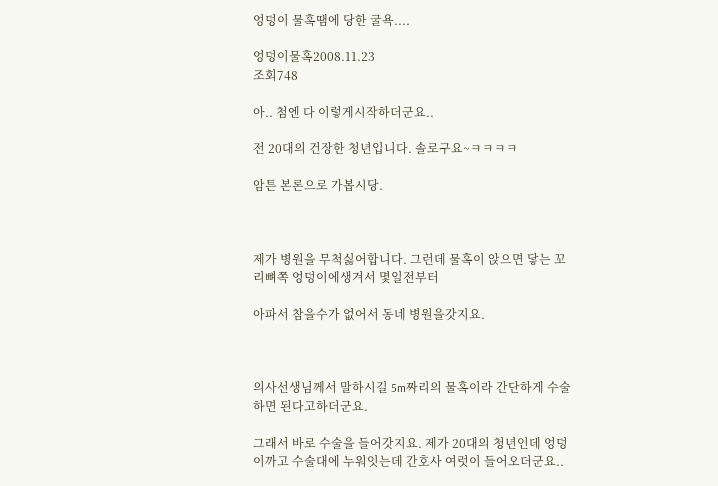엉덩이 물혹땜에 당한 굴욕....

엉덩이물혹2008.11.23
조회748

아.. 첨엔 다 이렇게시작하더군요..

전 20대의 건장한 청년입니다. 솔로구요~ㅋㅋㅋㅋ

암튼 본론으로 가봅시당.



제가 병원을 무척싫어합니다. 그런데 물혹이 앉으면 닿는 꼬리뼈쪽 엉덩이에생겨서 몇일전부터

아파서 참을수가 없어서 동네 병원을갓지요.



의사선생님께서 말하시길 5m짜리의 물혹이라 간단하게 수술하면 된다고하더군요.

그래서 바로 수술을 들어갓지요. 제가 20대의 청년인데 엉덩이까고 수술대에 누워잇는데 간호사 여럿이 들어오더군요..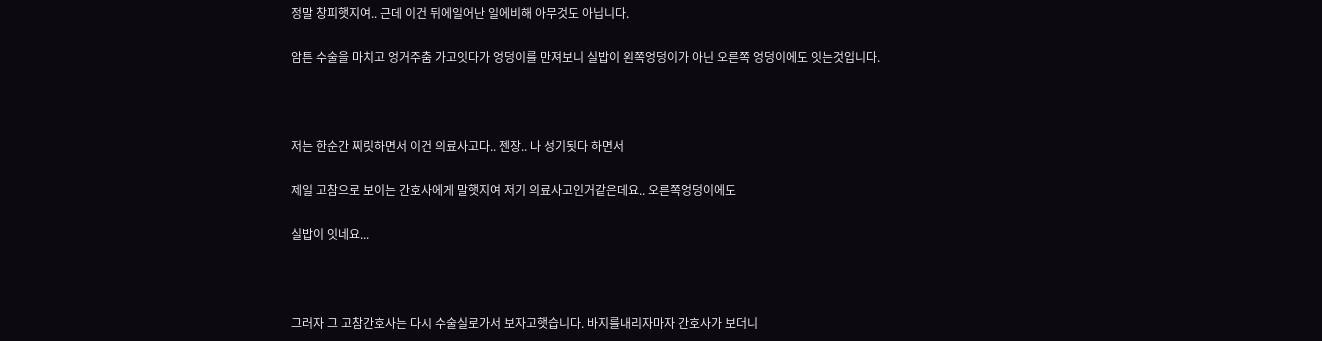정말 창피햇지여.. 근데 이건 뒤에일어난 일에비해 아무것도 아닙니다.

암튼 수술을 마치고 엉거주춤 가고잇다가 엉덩이를 만져보니 실밥이 왼쪽엉덩이가 아닌 오른쪽 엉덩이에도 잇는것입니다.



저는 한순간 찌릿하면서 이건 의료사고다.. 젠장.. 나 성기됫다 하면서

제일 고참으로 보이는 간호사에게 말햇지여 저기 의료사고인거같은데요.. 오른쪽엉덩이에도

실밥이 잇네요...



그러자 그 고참간호사는 다시 수술실로가서 보자고햇습니다. 바지를내리자마자 간호사가 보더니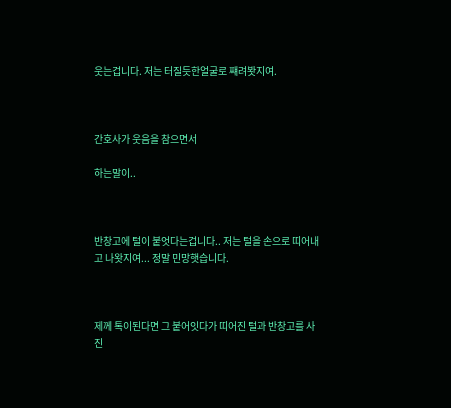웃는겁니다. 저는 터질듯한얼굴로 쨰려봣지여.



간호사가 웃음을 참으면서

하는말이..



반창고에 털이 붙엇다는겁니다.. 저는 털을 손으로 띠어내고 나왓지여... 정말 민망햇습니다.



제께 톡이된다면 그 붙어잇다가 띠어진 털과 반창고를 사진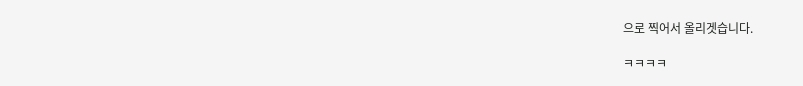으로 찍어서 올리겟습니다.

ㅋㅋㅋㅋ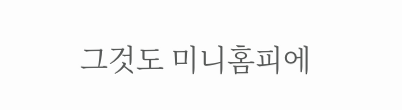그것도 미니홈피에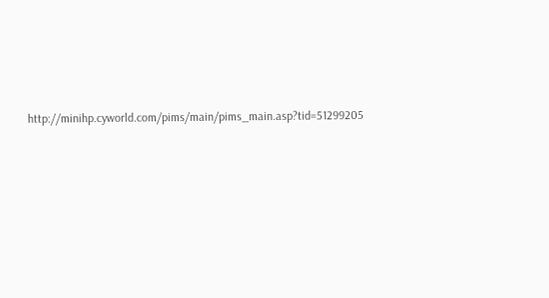http://minihp.cyworld.com/pims/main/pims_main.asp?tid=51299205